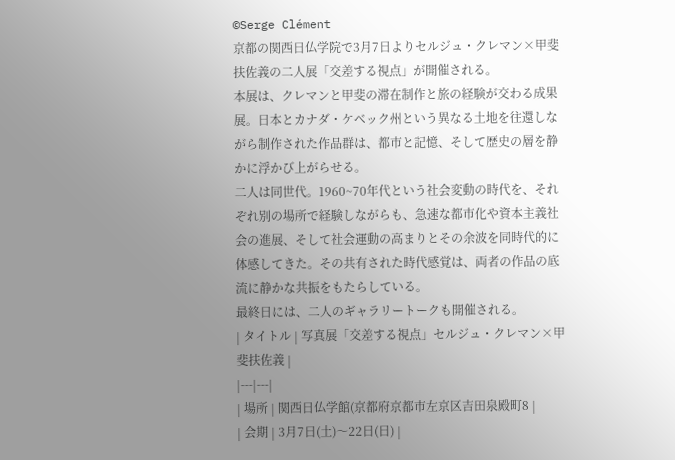©Serge Clément
京都の関西日仏学院で3月7日よりセルジュ・クレマン×甲斐扶佐義の二人展「交差する視点」が開催される。
本展は、クレマンと甲斐の滞在制作と旅の経験が交わる成果展。日本とカナダ・ケベック州という異なる土地を往還しながら制作された作品群は、都市と記憶、そして歴史の層を静かに浮かび上がらせる。
二人は同世代。1960~70年代という社会変動の時代を、それぞれ別の場所で経験しながらも、急速な都市化や資本主義社会の進展、そして社会運動の高まりとその余波を同時代的に体感してきた。その共有された時代感覚は、両者の作品の底流に静かな共振をもたらしている。
最終日には、二人のギャラリートークも開催される。
| タイトル | 写真展「交差する視点」セルジュ・クレマン×甲斐扶佐義 |
|---|---|
| 場所 | 関西日仏学館(京都府京都市左京区吉田泉殿町8 |
| 会期 | 3月7日(土)〜22日(日) |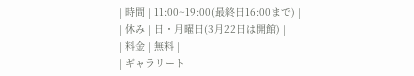| 時間 | 11:00~19:00(最終日16:00まで) |
| 休み | 日・月曜日(3月22日は開館) |
| 料金 | 無料 |
| ギャラリート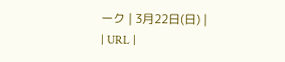ーク | 3月22日(日) |
| URL |